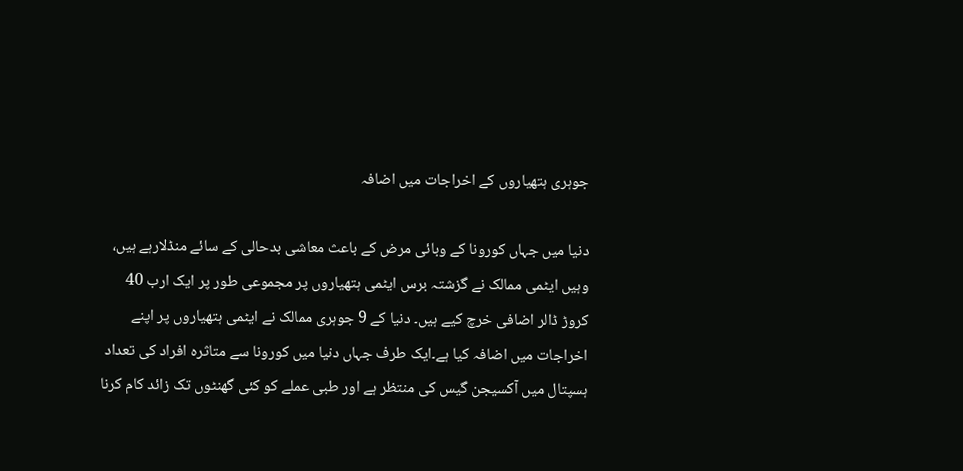جوہری ہتھیاروں کے اخراجات میں اضافہ

دنیا میں جہاں کورونا کے وبائی مرض کے باعث معاشی بدحالی کے سائے منڈلارہے ہیں، وہیں ایٹمی ممالک نے گزشتہ برس ایٹمی ہتھیاروں پر مجموعی طور پر ایک ارب 40 کروڑ ڈالر اضافی خرچ کیے ہیں۔ دنیا کے 9 جوہری ممالک نے ایٹمی ہتھیاروں پر اپنے اخراجات میں اضافہ کیا ہے۔ایک طرف جہاں دنیا میں کورونا سے متاثرہ افراد کی تعداد ہسپتال میں آکسیجن گیس کی منتظر ہے اور طبی عملے کو کئی گھنٹوں تک زائد کام کرنا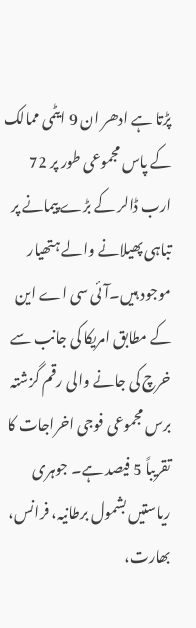پڑتا ہے ادھر ان 9 ایٹمی ممالک کے پاس مجموعی طور پر 72 ارب ڈالر کے بڑے پیمانے پر تباہی پھیلانے والے ہتھیار موجود ہیں۔آئی سی اے این کے مطابق امریکا کی جانب سے خرچ کی جانے والی رقم گزشتہ برس مجموعی فوجی اخراجات کا تقریباً 5 فیصد ہے۔ جوہری ریاستیں بشمول برطانیہ، فرانس، بھارت،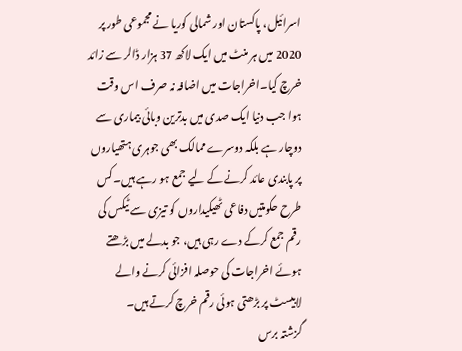اسرائیل، پاکستان اور شمالی کوریا نے مجموعی طور پر 2020 میں ہر منٹ میں ایک لاکھ 37 ہزار ڈالر سے زائد خرچ کیا۔اخراجات میں اضافہ نہ صرف اس وقت ہوا جب دنیا ایک صدی میں بدترین وبائی بیماری سے دوچار ہے بلکہ دوسرے ممالک بھی جوہری ہتھیاروں پر پابندی عائد کرنے کے لیے جمع ہو رہے ہیں۔کس طرح حکومتیں دفاعی ٹھیکیداروں کو تیزی سے ٹیکس کی رقم جمع کرکے دے رہی ہیں، جو بدلے میں بڑھتے ہوئے اخراجات کی حوصلہ افزائی کرنے والے لابیسٹ پر بڑھتی ہوئی رقم خرچ کرتے ہیں۔
گزشتہ برس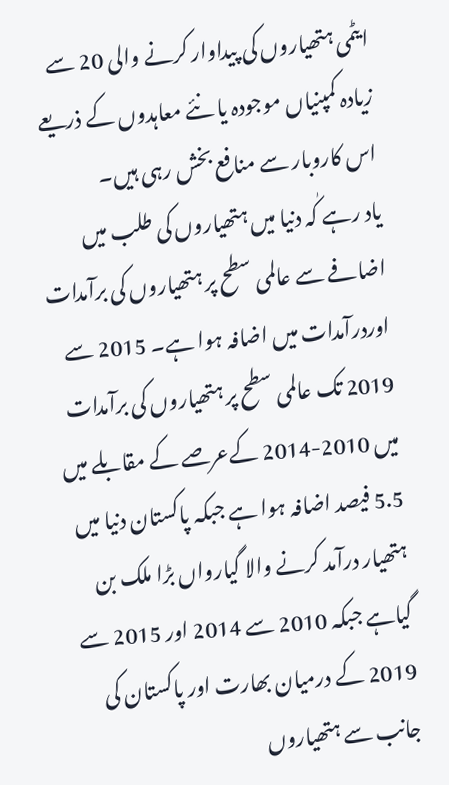ایٹمی ہتھیاروں کی پیداوار کرنے والی 20 سے زیادہ کمپنیاں موجودہ یا نئے معاہدوں کے ذریعے اس کاروبار سے منافع بخش رہی ہیں۔
یاد رہے کٰہ دنیا میں ہتھیاروں کی طلب میں اضافے سے عالمی سطح پر ہتھیاروں کی برآمدات اوردرآمدات میں اضافہ ہوا ہے۔ 2015 سے 2019 تک عالمی سطح پر ہتھیاروں کی برآمدات میں 2010-2014 کےعرصے کے مقابلے میں 5.5 فیصد اضافہ ہوا ہے جبکہ پاکستان دنیا میں ہتھیار درآمد کرنے والا گیارواں بڑا ملک بن گیاہے جبکہ 2010 سے 2014 اور 2015 سے 2019 کے درمیان بھارت اور پاکستان کی جانب سے ہتھیاروں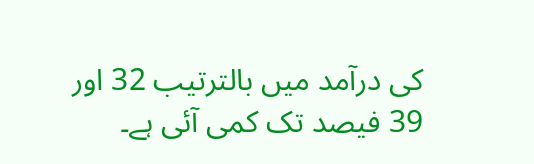کی درآمد میں بالترتیب 32 اور 39 فیصد تک کمی آئی ہے۔